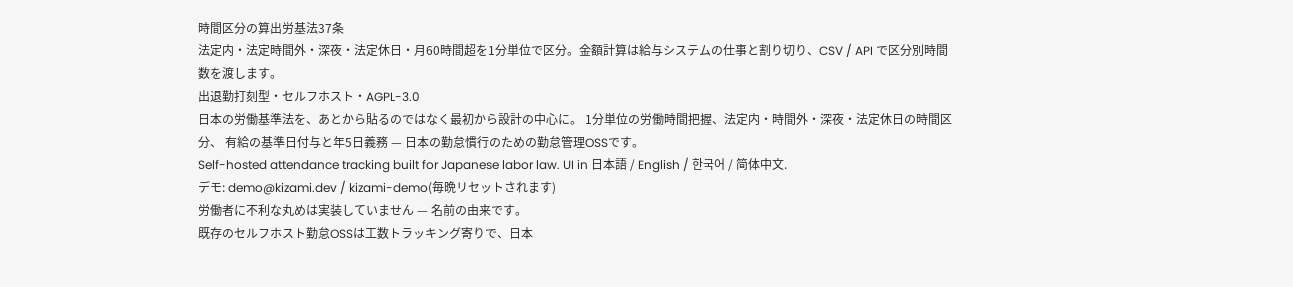時間区分の算出労基法37条
法定内・法定時間外・深夜・法定休日・月60時間超を1分単位で区分。金額計算は給与システムの仕事と割り切り、CSV / API で区分別時間数を渡します。
出退勤打刻型・セルフホスト・AGPL-3.0
日本の労働基準法を、あとから貼るのではなく最初から設計の中心に。 1分単位の労働時間把握、法定内・時間外・深夜・法定休日の時間区分、 有給の基準日付与と年5日義務 — 日本の勤怠慣行のための勤怠管理OSSです。
Self-hosted attendance tracking built for Japanese labor law. UI in 日本語 / English / 한국어 / 简体中文.
デモ: demo@kizami.dev / kizami-demo(毎晩リセットされます)
労働者に不利な丸めは実装していません — 名前の由来です。
既存のセルフホスト勤怠OSSは工数トラッキング寄りで、日本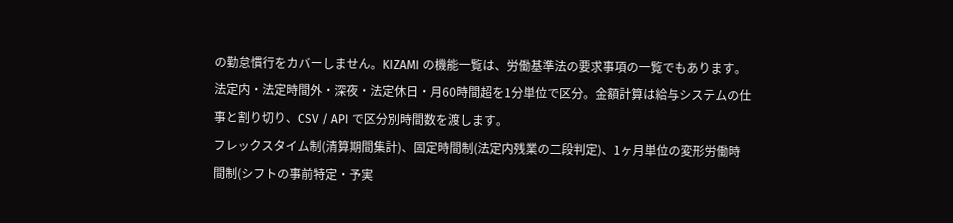の勤怠慣行をカバーしません。KIZAMI の機能一覧は、労働基準法の要求事項の一覧でもあります。
法定内・法定時間外・深夜・法定休日・月60時間超を1分単位で区分。金額計算は給与システムの仕事と割り切り、CSV / API で区分別時間数を渡します。
フレックスタイム制(清算期間集計)、固定時間制(法定内残業の二段判定)、1ヶ月単位の変形労働時間制(シフトの事前特定・予実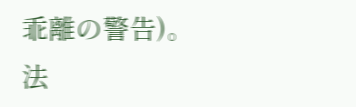乖離の警告)。
法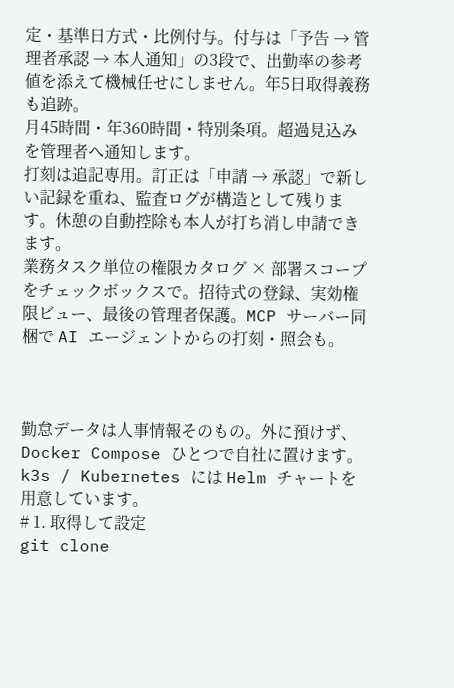定・基準日方式・比例付与。付与は「予告 → 管理者承認 → 本人通知」の3段で、出勤率の参考値を添えて機械任せにしません。年5日取得義務も追跡。
月45時間・年360時間・特別条項。超過見込みを管理者へ通知します。
打刻は追記専用。訂正は「申請 → 承認」で新しい記録を重ね、監査ログが構造として残ります。休憩の自動控除も本人が打ち消し申請できます。
業務タスク単位の権限カタログ × 部署スコープをチェックボックスで。招待式の登録、実効権限ビュー、最後の管理者保護。MCP サーバー同梱で AI エージェントからの打刻・照会も。



勤怠データは人事情報そのもの。外に預けず、Docker Compose ひとつで自社に置けます。k3s / Kubernetes には Helm チャートを用意しています。
# 1. 取得して設定
git clone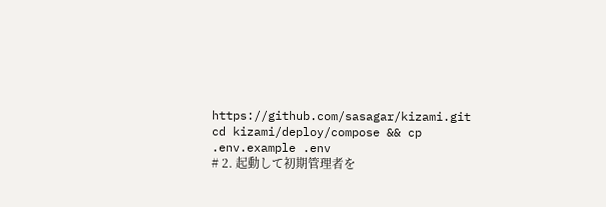https://github.com/sasagar/kizami.git
cd kizami/deploy/compose && cp .env.example .env
# 2. 起動して初期管理者を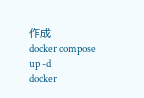作成
docker compose up -d
docker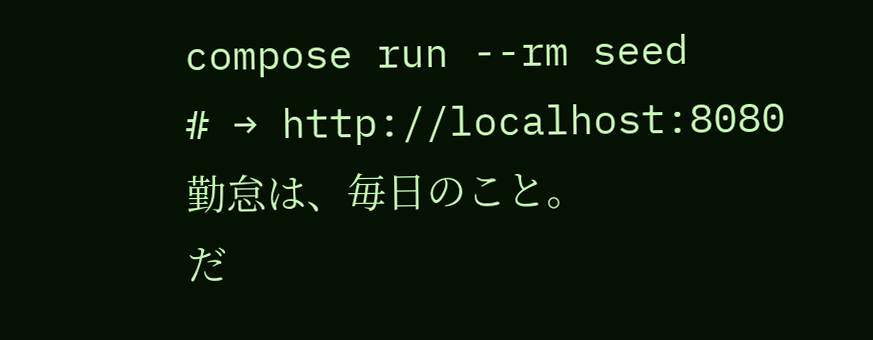compose run --rm seed
# → http://localhost:8080
勤怠は、毎日のこと。
だ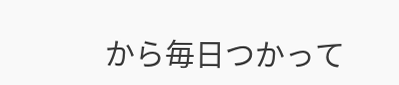から毎日つかって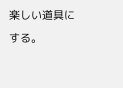楽しい道具にする。